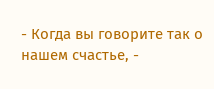- Когда вы говорите так о нашем счастье, -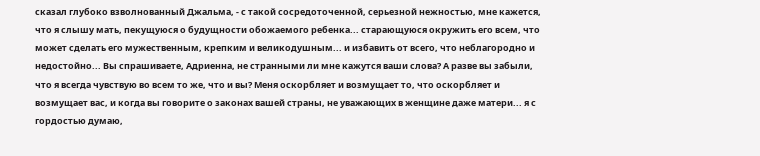сказал глубоко взволнованный Джальма, - с такой сосредоточенной, серьезной нежностью, мне кажется, что я слышу мать, пекущуюся о будущности обожаемого ребенка... старающуюся окружить его всем, что может сделать его мужественным, крепким и великодушным... и избавить от всего, что неблагородно и недостойно... Вы спрашиваете, Адриенна, не странными ли мне кажутся ваши слова? А разве вы забыли, что я всегда чувствую во всем то же, что и вы? Меня оскорбляет и возмущает то, что оскорбляет и возмущает вас, и когда вы говорите о законах вашей страны, не уважающих в женщине даже матери... я с гордостью думаю,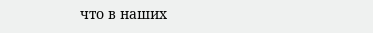что в наших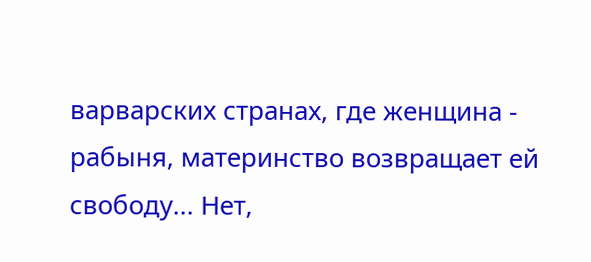варварских странах, где женщина - рабыня, материнство возвращает ей свободу... Нет,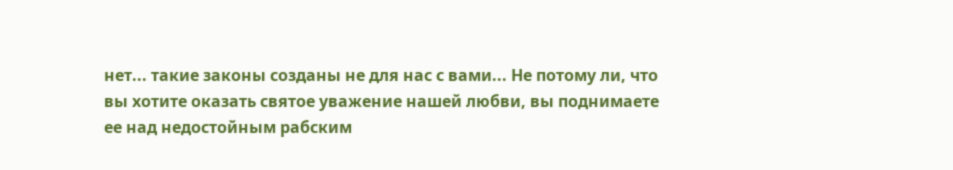нет... такие законы созданы не для нас с вами... Не потому ли, что вы хотите оказать святое уважение нашей любви, вы поднимаете ее над недостойным рабским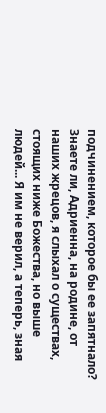подчинением, которое бы ее запятнало? Знаете ли, Адриенна, на родине, от наших жрецов, я слыхал о существах, стоящих ниже Божества, но выше людей... Я им не верил, а теперь, зная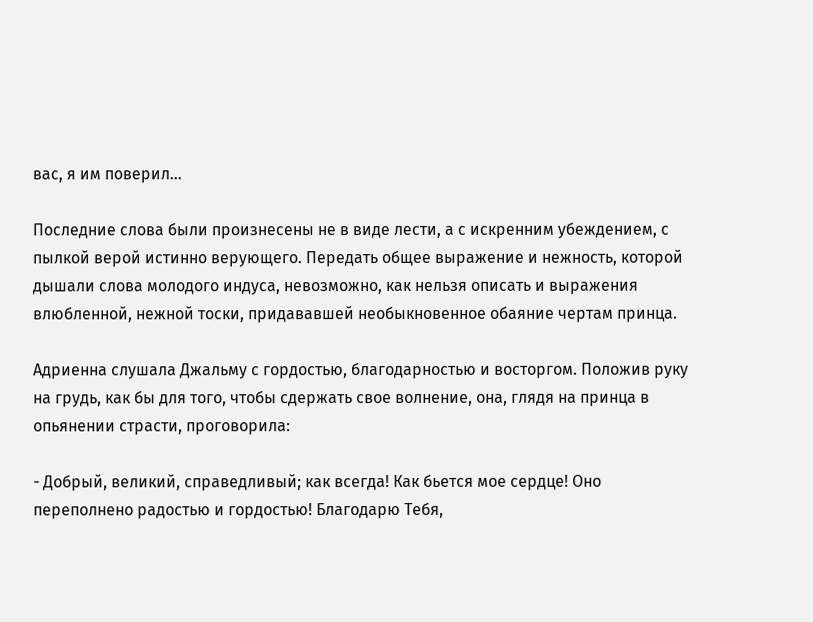вас, я им поверил...

Последние слова были произнесены не в виде лести, а с искренним убеждением, с пылкой верой истинно верующего. Передать общее выражение и нежность, которой дышали слова молодого индуса, невозможно, как нельзя описать и выражения влюбленной, нежной тоски, придававшей необыкновенное обаяние чертам принца.

Адриенна слушала Джальму с гордостью, благодарностью и восторгом. Положив руку на грудь, как бы для того, чтобы сдержать свое волнение, она, глядя на принца в опьянении страсти, проговорила:

- Добрый, великий, справедливый; как всегда! Как бьется мое сердце! Оно переполнено радостью и гордостью! Благодарю Тебя,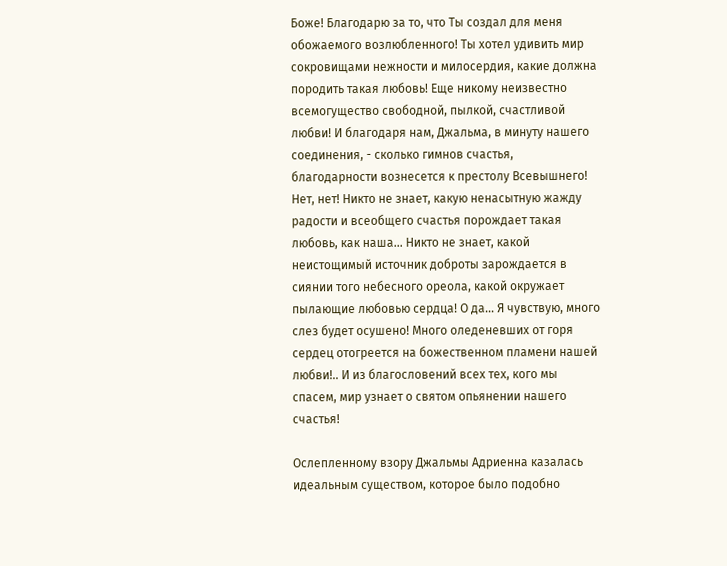Боже! Благодарю за то, что Ты создал для меня обожаемого возлюбленного! Ты хотел удивить мир сокровищами нежности и милосердия, какие должна породить такая любовь! Еще никому неизвестно всемогущество свободной, пылкой, счастливой любви! И благодаря нам, Джальма, в минуту нашего соединения, - сколько гимнов счастья, благодарности вознесется к престолу Всевышнего! Нет, нет! Никто не знает, какую ненасытную жажду радости и всеобщего счастья порождает такая любовь, как наша... Никто не знает, какой неистощимый источник доброты зарождается в сиянии того небесного ореола, какой окружает пылающие любовью сердца! О да... Я чувствую, много слез будет осушено! Много оледеневших от горя сердец отогреется на божественном пламени нашей любви!.. И из благословений всех тех, кого мы спасем, мир узнает о святом опьянении нашего счастья!

Ослепленному взору Джальмы Адриенна казалась идеальным существом, которое было подобно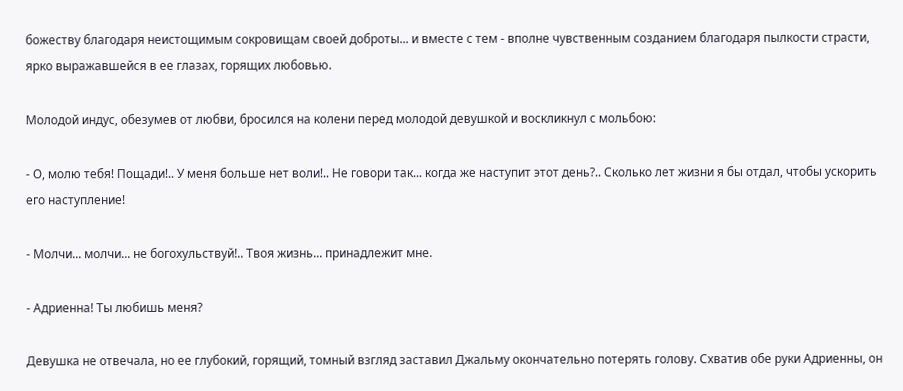божеству благодаря неистощимым сокровищам своей доброты... и вместе с тем - вполне чувственным созданием благодаря пылкости страсти, ярко выражавшейся в ее глазах, горящих любовью.

Молодой индус, обезумев от любви, бросился на колени перед молодой девушкой и воскликнул с мольбою:

- О, молю тебя! Пощади!.. У меня больше нет воли!.. Не говори так... когда же наступит этот день?.. Сколько лет жизни я бы отдал, чтобы ускорить его наступление!

- Молчи... молчи... не богохульствуй!.. Твоя жизнь... принадлежит мне.

- Адриенна! Ты любишь меня?

Девушка не отвечала, но ее глубокий, горящий, томный взгляд заставил Джальму окончательно потерять голову. Схватив обе руки Адриенны, он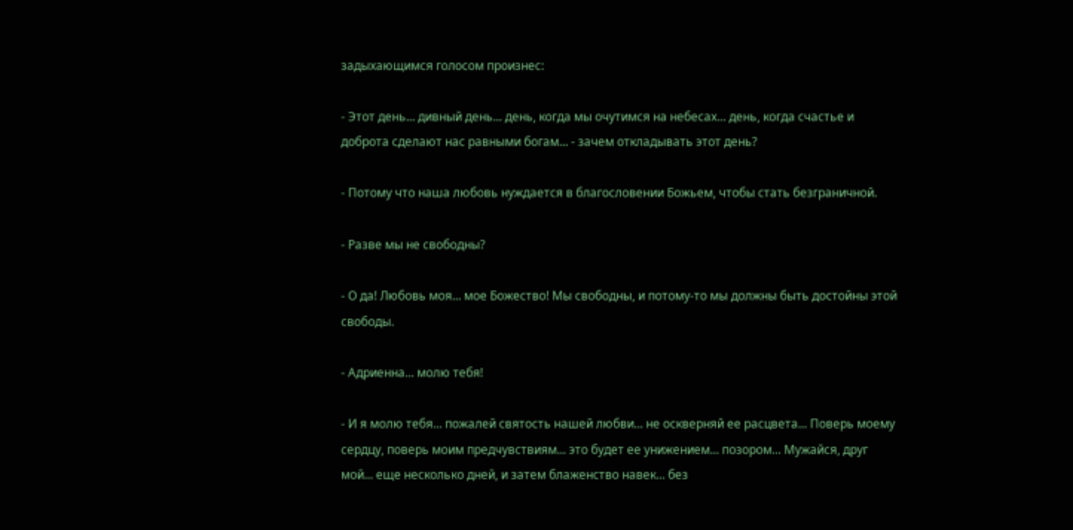задыхающимся голосом произнес:

- Этот день... дивный день... день, когда мы очутимся на небесах... день, когда счастье и доброта сделают нас равными богам... - зачем откладывать этот день?

- Потому что наша любовь нуждается в благословении Божьем, чтобы стать безграничной.

- Разве мы не свободны?

- О да! Любовь моя... мое Божество! Мы свободны, и потому-то мы должны быть достойны этой свободы.

- Адриенна... молю тебя!

- И я молю тебя... пожалей святость нашей любви... не оскверняй ее расцвета... Поверь моему сердцу, поверь моим предчувствиям... это будет ее унижением... позором... Мужайся, друг мой... еще несколько дней, и затем блаженство навек... без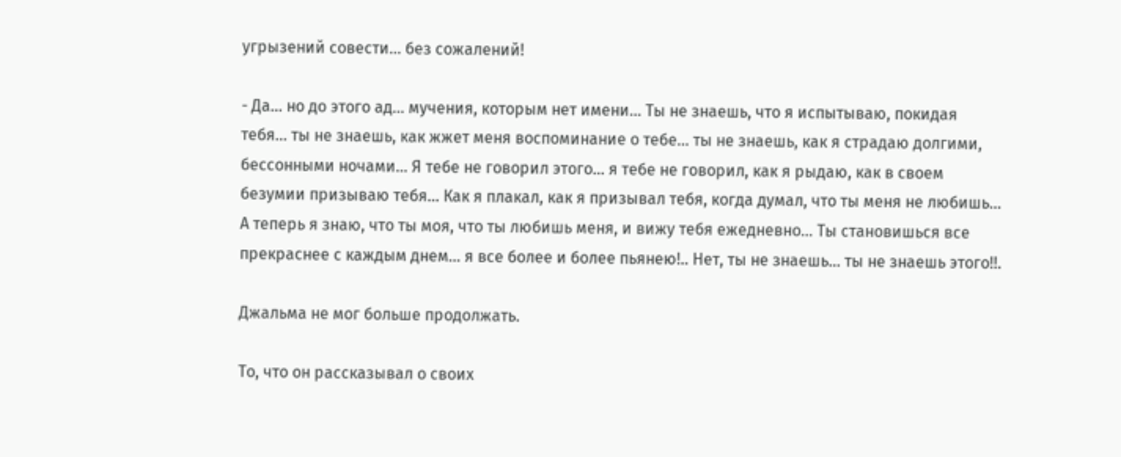угрызений совести... без сожалений!

- Да... но до этого ад... мучения, которым нет имени... Ты не знаешь, что я испытываю, покидая тебя... ты не знаешь, как жжет меня воспоминание о тебе... ты не знаешь, как я страдаю долгими, бессонными ночами... Я тебе не говорил этого... я тебе не говорил, как я рыдаю, как в своем безумии призываю тебя... Как я плакал, как я призывал тебя, когда думал, что ты меня не любишь... А теперь я знаю, что ты моя, что ты любишь меня, и вижу тебя ежедневно... Ты становишься все прекраснее с каждым днем... я все более и более пьянею!.. Нет, ты не знаешь... ты не знаешь этого!!.

Джальма не мог больше продолжать.

То, что он рассказывал о своих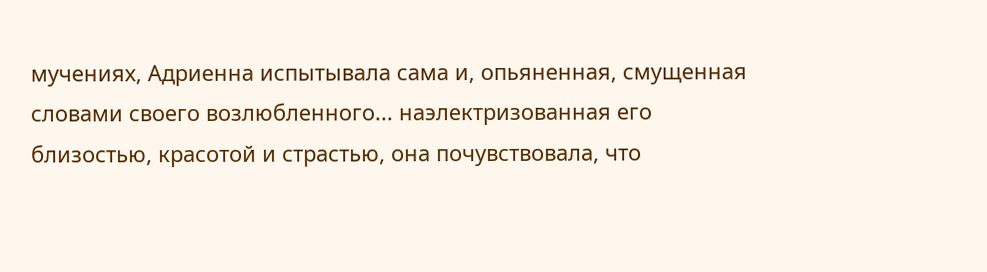мучениях, Адриенна испытывала сама и, опьяненная, смущенная словами своего возлюбленного... наэлектризованная его близостью, красотой и страстью, она почувствовала, что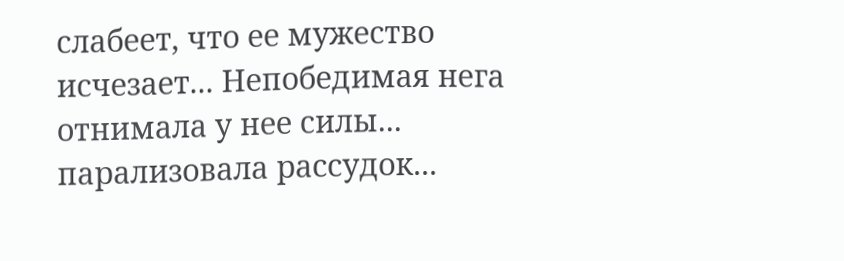слабеет, что ее мужество исчезает... Непобедимая нега отнимала у нее силы... парализовала рассудок...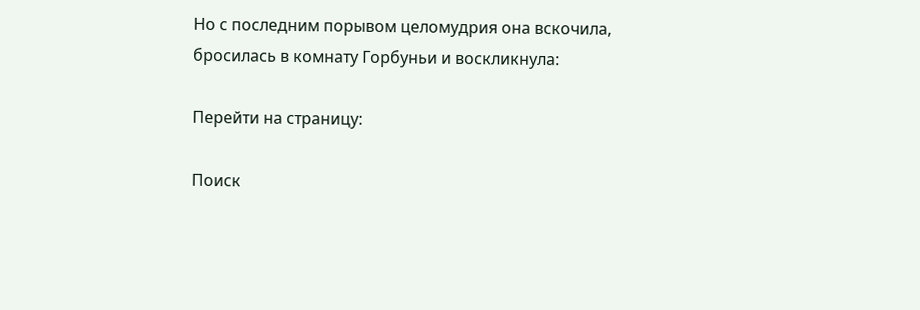Но с последним порывом целомудрия она вскочила, бросилась в комнату Горбуньи и воскликнула:

Перейти на страницу:

Поиск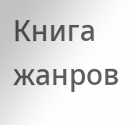Книга жанров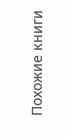Похожие книги